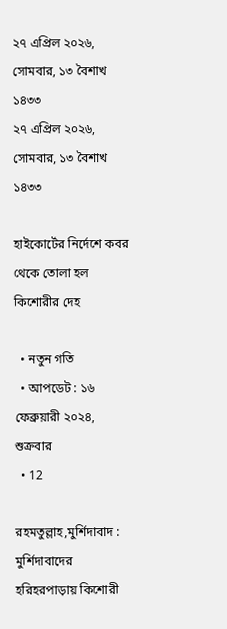২৭ এপ্রিল ২০২৬, সোমবার, ১৩ বৈশাখ ১৪৩৩
২৭ এপ্রিল ২০২৬, সোমবার, ১৩ বৈশাখ ১৪৩৩

হাইকোর্টের নির্দেশে কবর থেকে তোলা হল কিশোরীর দেহ

  • নতুন গতি
  • আপডেট : ১৬ ফেব্রুয়ারী ২০২৪, শুক্রবার
  • 12

রহমতুল্লাহ,মুর্শিদাবাদ : মুর্শিদাবাদের হরিহরপাড়ায় কিশোরী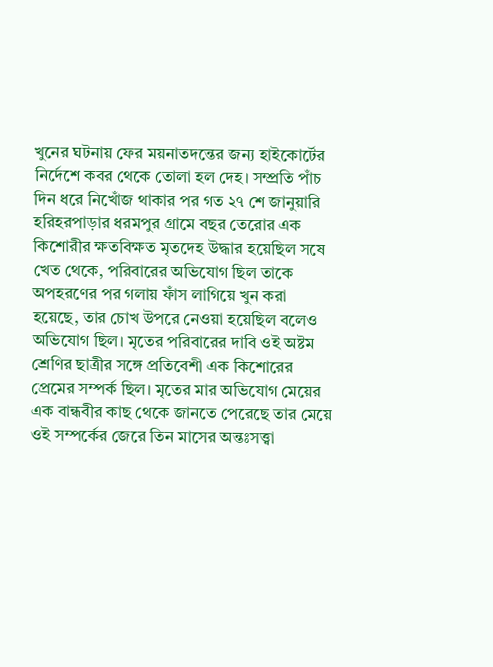খুনের ঘটনায় ফের ময়নাতদন্তের জন্য হাইকোর্টের নির্দেশে কবর থেকে তোলা হল দেহ। সম্প্রতি পাঁচ দিন ধরে নিখোঁজ থাকার পর গত ২৭ শে জানুয়ারি হরিহরপাড়ার ধরমপুর গ্রামে বছর তেরোর এক কিশোরীর ক্ষতবিক্ষত মৃতদেহ উদ্ধার হয়েছিল সষে খেত থেকে, পরিবারের অভিযোগ ছিল তাকে অপহরণের পর গলায় ফাঁস লাগিয়ে খুন করা হয়েছে, তার চোখ উপরে নেওয়া হয়েছিল বলেও অভিযোগ ছিল। মৃতের পরিবারের দাবি ওই অষ্টম শ্রেণির ছাত্রীর সঙ্গে প্রতিবেশী এক কিশোরের প্রেমের সম্পর্ক ছিল। মৃতের মার অভিযোগ মেয়ের এক বান্ধবীর কাছ থেকে জানতে পেরেছে তার মেয়ে ওই সম্পর্কের জেরে তিন মাসের অন্তঃসত্ত্বা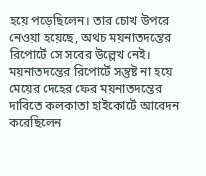হয়ে পড়েছিলেন। তার চোখ উপরে নেওয়া হয়েছে, অথচ ময়নাতদন্তের রিপোর্টে সে সবের উল্লেখ নেই। ময়নাতদন্তের রিপোর্টে সন্তুষ্ট না হয়ে মেয়ের দেহের ফের ময়নাতদন্তের দাবিতে কলকাতা হাইকোর্টে আবেদন করেছিলেন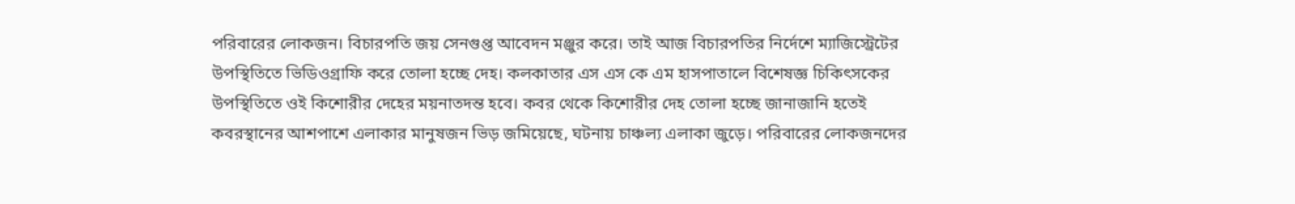পরিবারের লোকজন। বিচারপতি জয় সেনগুপ্ত আবেদন মঞ্জুর করে। তাই আজ বিচারপতির নির্দেশে ম্যাজিস্ট্রেটের উপস্থিতিতে ভিডিওগ্রাফি করে তোলা হচ্ছে দেহ। কলকাতার এস এস কে এম হাসপাতালে বিশেষজ্ঞ চিকিৎসকের উপস্থিতিতে ওই কিশোরীর দেহের ময়নাতদন্ত হবে। কবর থেকে কিশোরীর দেহ তোলা হচ্ছে জানাজানি হতেই কবরস্থানের আশপাশে এলাকার মানুষজন ভিড় জমিয়েছে, ঘটনায় চাঞ্চল্য এলাকা জুড়ে। পরিবারের লোকজনদের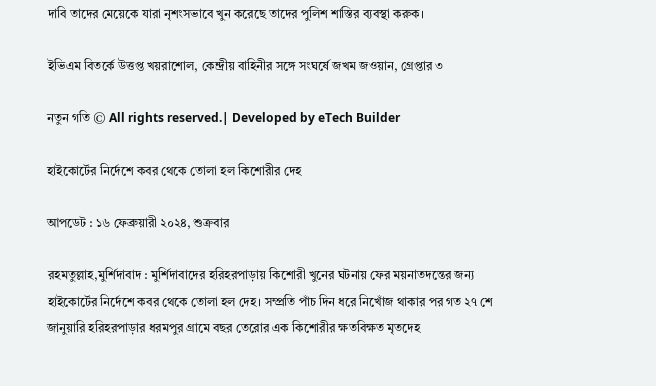দাবি তাদের মেয়েকে যারা নৃশংসভাবে খুন করেছে তাদের পুলিশ শাস্তির ব্যবস্থা করুক।

ইভিএম বিতর্কে উত্তপ্ত খয়রাশোল, কেন্দ্রীয় বাহিনীর সঙ্গে সংঘর্ষে জখম জওয়ান, গ্রেপ্তার ৩

নতুন গতি © All rights reserved.| Developed by eTech Builder

হাইকোর্টের নির্দেশে কবর থেকে তোলা হল কিশোরীর দেহ

আপডেট : ১৬ ফেব্রুয়ারী ২০২৪, শুক্রবার

রহমতুল্লাহ,মুর্শিদাবাদ : মুর্শিদাবাদের হরিহরপাড়ায় কিশোরী খুনের ঘটনায় ফের ময়নাতদন্তের জন্য হাইকোর্টের নির্দেশে কবর থেকে তোলা হল দেহ। সম্প্রতি পাঁচ দিন ধরে নিখোঁজ থাকার পর গত ২৭ শে জানুয়ারি হরিহরপাড়ার ধরমপুর গ্রামে বছর তেরোর এক কিশোরীর ক্ষতবিক্ষত মৃতদেহ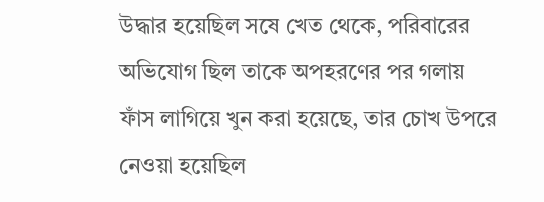উদ্ধার হয়েছিল সষে খেত থেকে, পরিবারের অভিযোগ ছিল তাকে অপহরণের পর গলায় ফাঁস লাগিয়ে খুন করা হয়েছে, তার চোখ উপরে নেওয়া হয়েছিল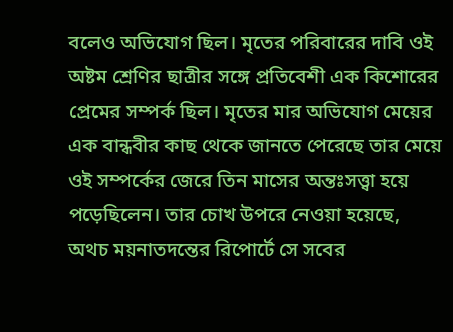বলেও অভিযোগ ছিল। মৃতের পরিবারের দাবি ওই অষ্টম শ্রেণির ছাত্রীর সঙ্গে প্রতিবেশী এক কিশোরের প্রেমের সম্পর্ক ছিল। মৃতের মার অভিযোগ মেয়ের এক বান্ধবীর কাছ থেকে জানতে পেরেছে তার মেয়ে ওই সম্পর্কের জেরে তিন মাসের অন্তঃসত্ত্বা হয়ে পড়েছিলেন। তার চোখ উপরে নেওয়া হয়েছে, অথচ ময়নাতদন্তের রিপোর্টে সে সবের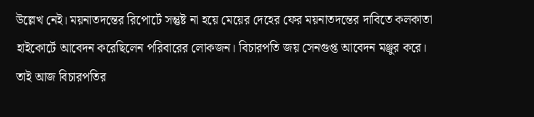উল্লেখ নেই। ময়নাতদন্তের রিপোর্টে সন্তুষ্ট না হয়ে মেয়ের দেহের ফের ময়নাতদন্তের দাবিতে কলকাতা হাইকোর্টে আবেদন করেছিলেন পরিবারের লোকজন। বিচারপতি জয় সেনগুপ্ত আবেদন মঞ্জুর করে। তাই আজ বিচারপতির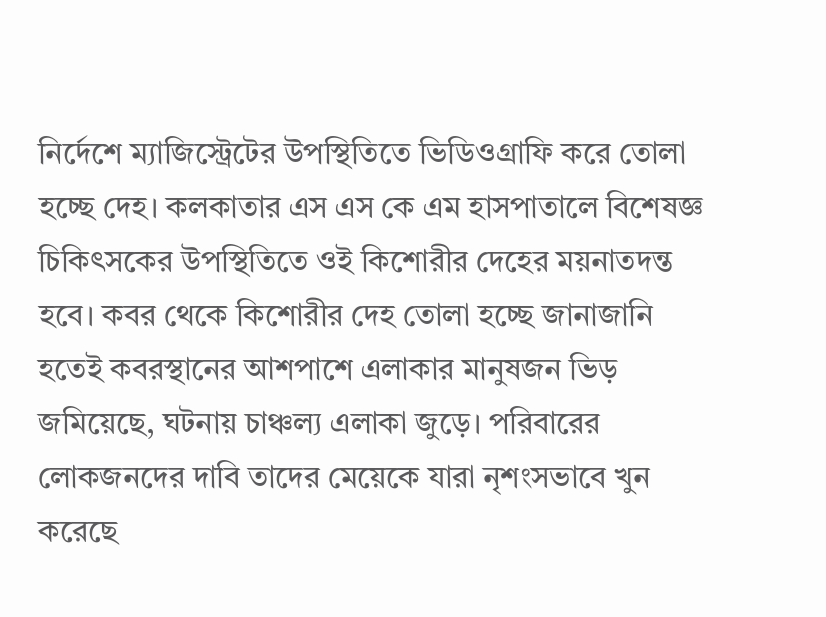নির্দেশে ম্যাজিস্ট্রেটের উপস্থিতিতে ভিডিওগ্রাফি করে তোলা হচ্ছে দেহ। কলকাতার এস এস কে এম হাসপাতালে বিশেষজ্ঞ চিকিৎসকের উপস্থিতিতে ওই কিশোরীর দেহের ময়নাতদন্ত হবে। কবর থেকে কিশোরীর দেহ তোলা হচ্ছে জানাজানি হতেই কবরস্থানের আশপাশে এলাকার মানুষজন ভিড় জমিয়েছে, ঘটনায় চাঞ্চল্য এলাকা জুড়ে। পরিবারের লোকজনদের দাবি তাদের মেয়েকে যারা নৃশংসভাবে খুন করেছে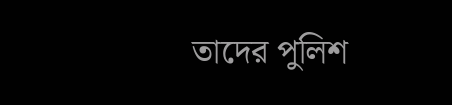তাদের পুলিশ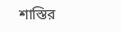শাস্তির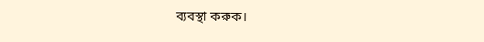ব্যবস্থা করুক।